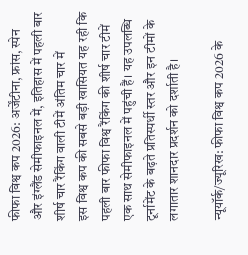फीफा विश्व कप 2026: अर्जेंटीना, फ्रांस, स्पेन और इंग्लैंड सेमीफाइनल में, इतिहास में पहली बार शीर्ष चार रैंकिंग वाली टीमें अंतिम चार में
इस विश्व कप की सबसे बड़ी खासियत यह रही कि पहली बार फीफा विश्व रैंकिंग की शीर्ष चार टीमें एक साथ सेमीफाइनल में पहुंची हैं। यह उपलब्धि टूर्नामेंट के बढ़ते प्रतिस्पर्धी स्तर और इन टीमों के लगातार शानदार प्रदर्शन को दर्शाती है।

न्यूयॉर्क/ज्यूरिख: फीफा विश्व कप 2026 के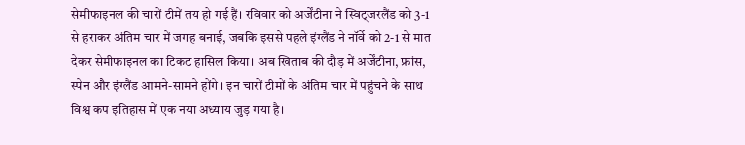सेमीफाइनल की चारों टीमें तय हो गई हैं। रविवार को अर्जेंटीना ने स्विट्जरलैंड को 3-1 से हराकर अंतिम चार में जगह बनाई, जबकि इससे पहले इंग्लैंड ने नॉर्वे को 2-1 से मात देकर सेमीफाइनल का टिकट हासिल किया। अब खिताब की दौड़ में अर्जेंटीना, फ्रांस, स्पेन और इंग्लैंड आमने-सामने होंगे। इन चारों टीमों के अंतिम चार में पहुंचने के साथ विश्व कप इतिहास में एक नया अध्याय जुड़ गया है।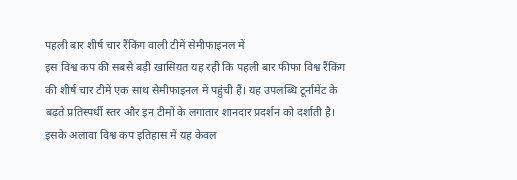पहली बार शीर्ष चार रैंकिंग वाली टीमें सेमीफाइनल में
इस विश्व कप की सबसे बड़ी खासियत यह रही कि पहली बार फीफा विश्व रैंकिंग की शीर्ष चार टीमें एक साथ सेमीफाइनल में पहुंची हैं। यह उपलब्धि टूर्नामेंट के बढ़ते प्रतिस्पर्धी स्तर और इन टीमों के लगातार शानदार प्रदर्शन को दर्शाती है। इसके अलावा विश्व कप इतिहास में यह केवल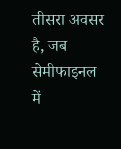तीसरा अवसर है, जब सेमीफाइनल में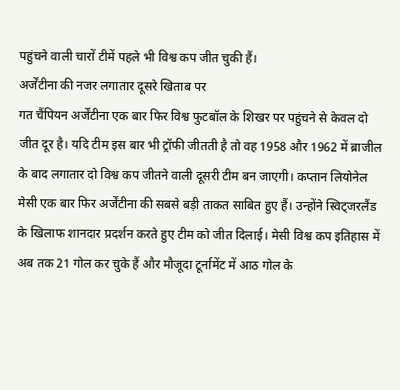पहुंचने वाली चारों टीमें पहले भी विश्व कप जीत चुकी हैं।
अर्जेंटीना की नजर लगातार दूसरे खिताब पर
गत चैंपियन अर्जेंटीना एक बार फिर विश्व फुटबॉल के शिखर पर पहुंचने से केवल दो जीत दूर है। यदि टीम इस बार भी ट्रॉफी जीतती है तो वह 1958 और 1962 में ब्राजील के बाद लगातार दो विश्व कप जीतने वाली दूसरी टीम बन जाएगी। कप्तान लियोनेल मेसी एक बार फिर अर्जेंटीना की सबसे बड़ी ताकत साबित हुए हैं। उन्होंने स्विट्जरलैंड के खिलाफ शानदार प्रदर्शन करते हुए टीम को जीत दिलाई। मेसी विश्व कप इतिहास में अब तक 21 गोल कर चुके हैं और मौजूदा टूर्नामेंट में आठ गोल के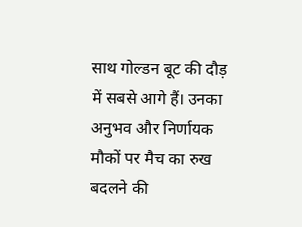साथ गोल्डन बूट की दौड़ में सबसे आगे हैं। उनका अनुभव और निर्णायक मौकों पर मैच का रुख बदलने की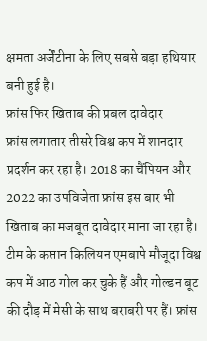क्षमता अर्जेंटीना के लिए सबसे बड़ा हथियार बनी हुई है।
फ्रांस फिर खिताब की प्रबल दावेदार
फ्रांस लगातार तीसरे विश्व कप में शानदार प्रदर्शन कर रहा है। 2018 का चैंपियन और 2022 का उपविजेता फ्रांस इस बार भी खिताब का मजबूत दावेदार माना जा रहा है। टीम के कप्तान किलियन एमबापे मौजूदा विश्व कप में आठ गोल कर चुके हैं और गोल्डन बूट की दौड़ में मेसी के साथ बराबरी पर हैं। फ्रांस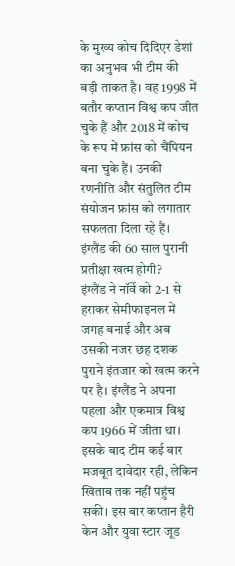के मुख्य कोच दिदिएर डेशां का अनुभव भी टीम की बड़ी ताकत है। वह 1998 में बतौर कप्तान विश्व कप जीत चुके हैं और 2018 में कोच के रूप में फ्रांस को चैंपियन बना चुके हैं। उनकी रणनीति और संतुलित टीम संयोजन फ्रांस को लगातार सफलता दिला रहे हैं।
इंग्लैंड की 60 साल पुरानी प्रतीक्षा खत्म होगी?
इंग्लैंड ने नॉर्वे को 2-1 से हराकर सेमीफाइनल में जगह बनाई और अब उसकी नजर छह दशक पुराने इंतजार को खत्म करने पर है। इंग्लैंड ने अपना पहला और एकमात्र विश्व कप 1966 में जीता था। इसके बाद टीम कई बार मजबूत दावेदार रही, लेकिन खिताब तक नहीं पहुंच सकी। इस बार कप्तान हैरी केन और युवा स्टार जूड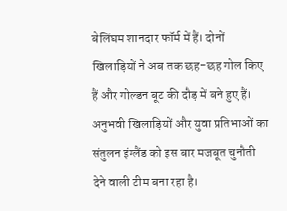बेलिंघम शानदार फॉर्म में हैं। दोनों खिलाड़ियों ने अब तक छह-छह गोल किए हैं और गोल्डन बूट की दौड़ में बने हुए हैं। अनुभवी खिलाड़ियों और युवा प्रतिभाओं का संतुलन इंग्लैंड को इस बार मजबूत चुनौती देने वाली टीम बना रहा है।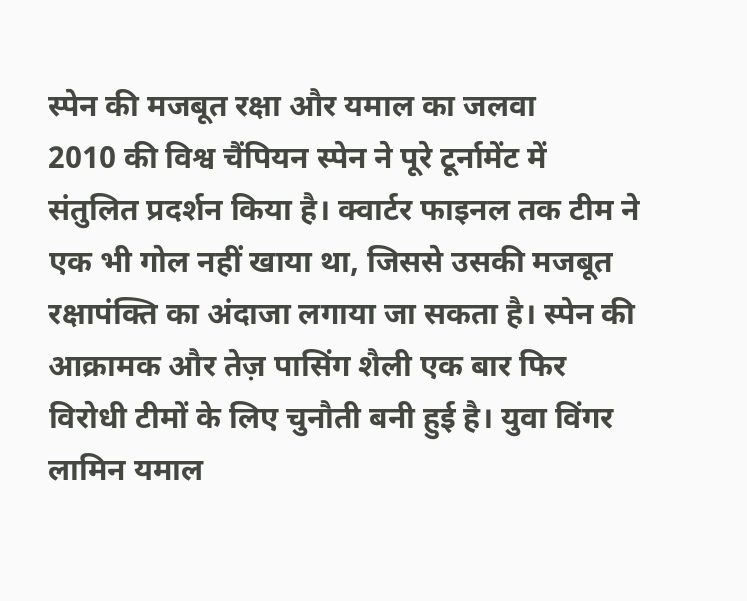स्पेन की मजबूत रक्षा और यमाल का जलवा
2010 की विश्व चैंपियन स्पेन ने पूरे टूर्नामेंट में संतुलित प्रदर्शन किया है। क्वार्टर फाइनल तक टीम ने एक भी गोल नहीं खाया था, जिससे उसकी मजबूत रक्षापंक्ति का अंदाजा लगाया जा सकता है। स्पेन की आक्रामक और तेज़ पासिंग शैली एक बार फिर विरोधी टीमों के लिए चुनौती बनी हुई है। युवा विंगर लामिन यमाल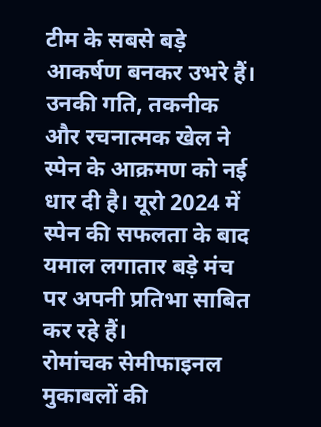टीम के सबसे बड़े आकर्षण बनकर उभरे हैं। उनकी गति, तकनीक और रचनात्मक खेल ने स्पेन के आक्रमण को नई धार दी है। यूरो 2024 में स्पेन की सफलता के बाद यमाल लगातार बड़े मंच पर अपनी प्रतिभा साबित कर रहे हैं।
रोमांचक सेमीफाइनल मुकाबलों की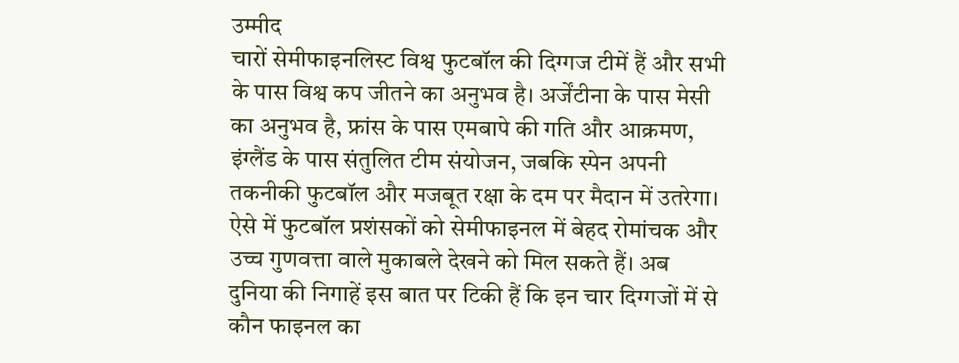उम्मीद
चारों सेमीफाइनलिस्ट विश्व फुटबॉल की दिग्गज टीमें हैं और सभी के पास विश्व कप जीतने का अनुभव है। अर्जेंटीना के पास मेसी का अनुभव है, फ्रांस के पास एमबापे की गति और आक्रमण, इंग्लैंड के पास संतुलित टीम संयोजन, जबकि स्पेन अपनी तकनीकी फुटबॉल और मजबूत रक्षा के दम पर मैदान में उतरेगा। ऐसे में फुटबॉल प्रशंसकों को सेमीफाइनल में बेहद रोमांचक और उच्च गुणवत्ता वाले मुकाबले देखने को मिल सकते हैं। अब दुनिया की निगाहें इस बात पर टिकी हैं कि इन चार दिग्गजों में से कौन फाइनल का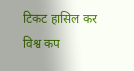टिकट हासिल कर विश्व कप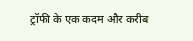ट्रॉफी के एक कदम और करीब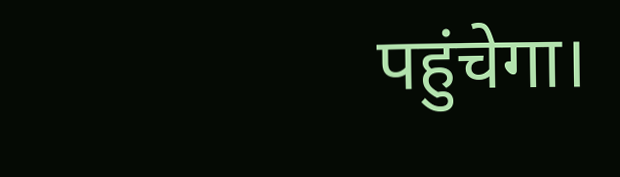पहुंचेगा।